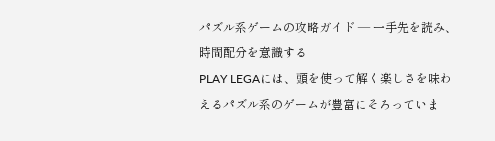パズル系ゲームの攻略ガイド — 一手先を読み、時間配分を意識する
PLAY LEGAには、頭を使って解く楽しさを味わえるパズル系のゲームが豊富にそろっていま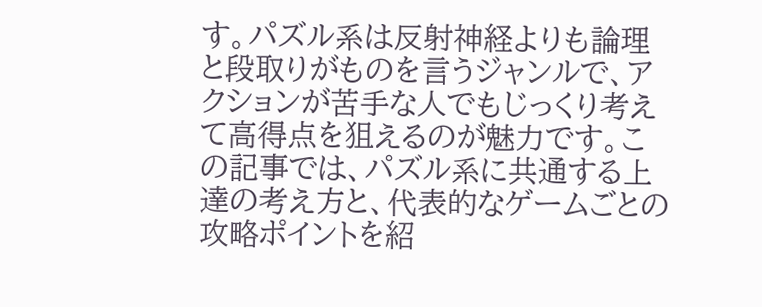す。パズル系は反射神経よりも論理と段取りがものを言うジャンルで、アクションが苦手な人でもじっくり考えて高得点を狙えるのが魅力です。この記事では、パズル系に共通する上達の考え方と、代表的なゲームごとの攻略ポイントを紹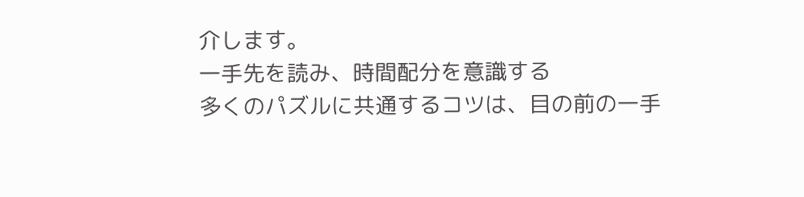介します。
一手先を読み、時間配分を意識する
多くのパズルに共通するコツは、目の前の一手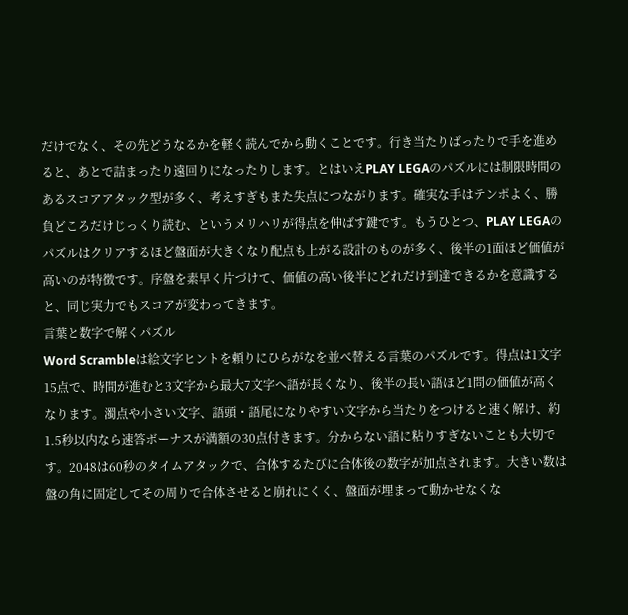だけでなく、その先どうなるかを軽く読んでから動くことです。行き当たりばったりで手を進めると、あとで詰まったり遠回りになったりします。とはいえPLAY LEGAのパズルには制限時間のあるスコアアタック型が多く、考えすぎもまた失点につながります。確実な手はテンポよく、勝負どころだけじっくり読む、というメリハリが得点を伸ばす鍵です。もうひとつ、PLAY LEGAのパズルはクリアするほど盤面が大きくなり配点も上がる設計のものが多く、後半の1面ほど価値が高いのが特徴です。序盤を素早く片づけて、価値の高い後半にどれだけ到達できるかを意識すると、同じ実力でもスコアが変わってきます。
言葉と数字で解くパズル
Word Scrambleは絵文字ヒントを頼りにひらがなを並べ替える言葉のパズルです。得点は1文字15点で、時間が進むと3文字から最大7文字へ語が長くなり、後半の長い語ほど1問の価値が高くなります。濁点や小さい文字、語頭・語尾になりやすい文字から当たりをつけると速く解け、約1.5秒以内なら速答ボーナスが満額の30点付きます。分からない語に粘りすぎないことも大切です。2048は60秒のタイムアタックで、合体するたびに合体後の数字が加点されます。大きい数は盤の角に固定してその周りで合体させると崩れにくく、盤面が埋まって動かせなくな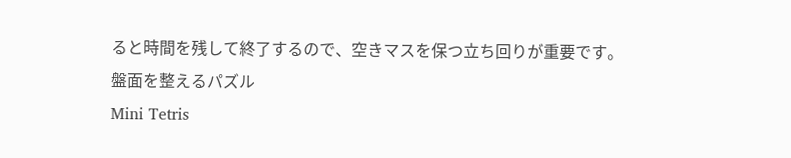ると時間を残して終了するので、空きマスを保つ立ち回りが重要です。
盤面を整えるパズル
Mini Tetris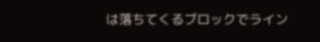は落ちてくるブロックでライン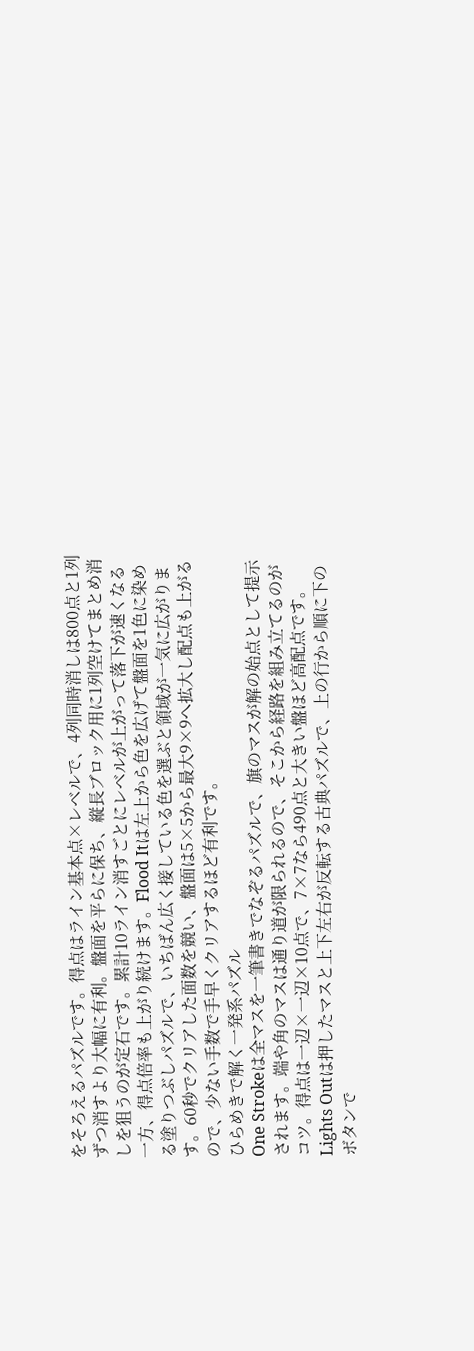をそろえるパズルです。得点はライン基本点×レベルで、4列同時消しは800点と1列ずつ消すより大幅に有利。盤面を平らに保ち、縦長ブロック用に1列空けてまとめ消しを狙うのが定石です。累計10ライン消すごとにレベルが上がって落下が速くなる一方、得点倍率も上がり続けます。Flood Itは左上から色を広げて盤面を1色に染める塗りつぶしパズルで、いちばん広く接している色を選ぶと領域が一気に広がります。60秒でクリアした面数を競い、盤面は5×5から最大9×9へ拡大し配点も上がるので、少ない手数で手早くクリアするほど有利です。
ひらめきで解く一発系パズル
One Strokeは全マスを一筆書きでなぞるパズルで、旗のマスが解の始点として提示されます。端や角のマスは通り道が限られるので、そこから経路を組み立てるのがコツ。得点は一辺×一辺×10点で、7×7なら490点と大きい盤ほど高配点です。Lights Outは押したマスと上下左右が反転する古典パズルで、上の行から順に下のボタンで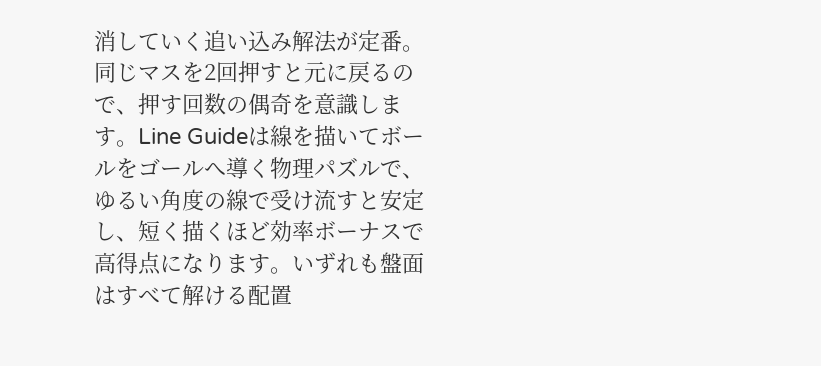消していく追い込み解法が定番。同じマスを2回押すと元に戻るので、押す回数の偶奇を意識します。Line Guideは線を描いてボールをゴールへ導く物理パズルで、ゆるい角度の線で受け流すと安定し、短く描くほど効率ボーナスで高得点になります。いずれも盤面はすべて解ける配置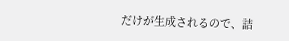だけが生成されるので、詰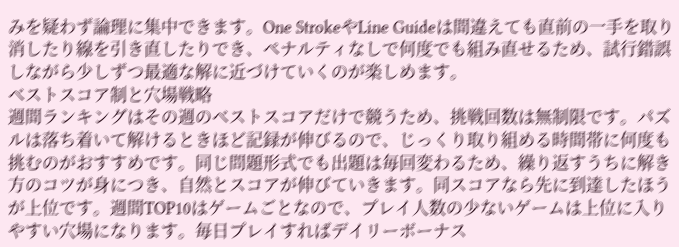みを疑わず論理に集中できます。One StrokeやLine Guideは間違えても直前の一手を取り消したり線を引き直したりでき、ペナルティなしで何度でも組み直せるため、試行錯誤しながら少しずつ最適な解に近づけていくのが楽しめます。
ベストスコア制と穴場戦略
週間ランキングはその週のベストスコアだけで競うため、挑戦回数は無制限です。パズルは落ち着いて解けるときほど記録が伸びるので、じっくり取り組める時間帯に何度も挑むのがおすすめです。同じ問題形式でも出題は毎回変わるため、繰り返すうちに解き方のコツが身につき、自然とスコアが伸びていきます。同スコアなら先に到達したほうが上位です。週間TOP10はゲームごとなので、プレイ人数の少ないゲームは上位に入りやすい穴場になります。毎日プレイすればデイリーボーナス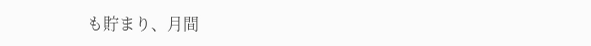も貯まり、月間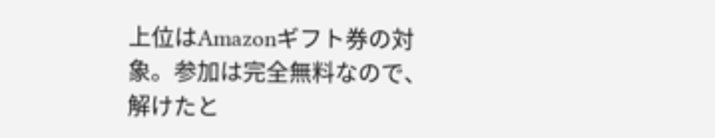上位はAmazonギフト券の対象。参加は完全無料なので、解けたと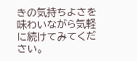きの気持ちよさを味わいながら気軽に続けてみてください。